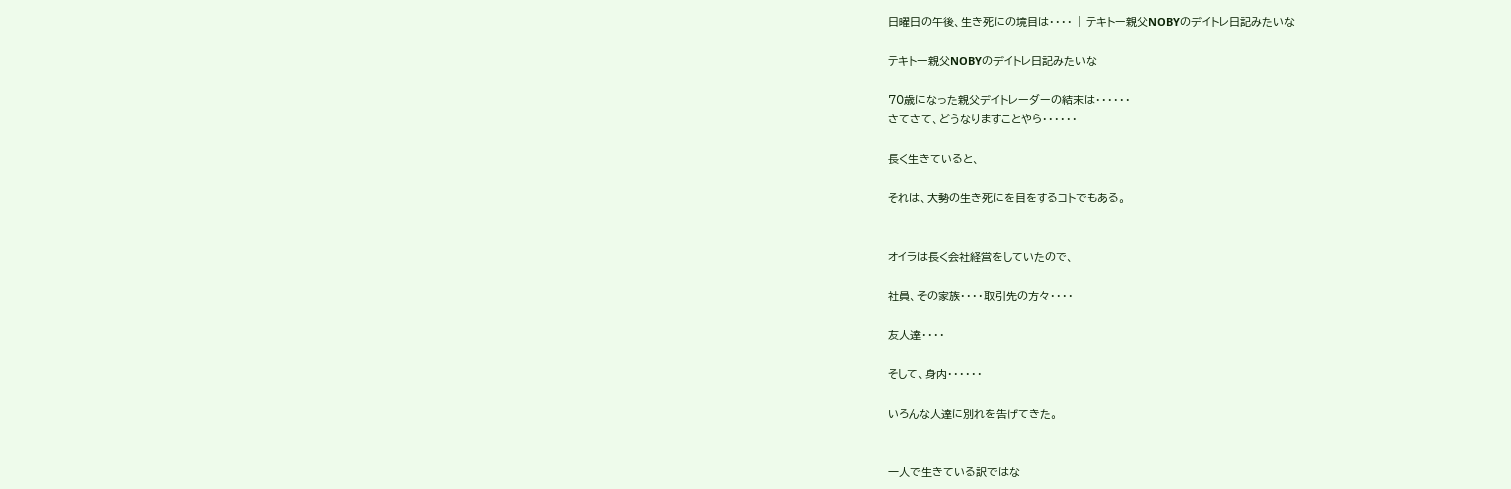日曜日の午後、生き死にの境目は・・・・ | テキトー親父NOBYのデイトレ日記みたいな

テキトー親父NOBYのデイトレ日記みたいな

70歳になった親父デイトレーダーの結末は・・・・・・
さてさて、どうなりますことやら・・・・・・

長く生きていると、

それは、大勢の生き死にを目をするコトでもある。


オイラは長く会社経営をしていたので、

社員、その家族・・・・取引先の方々・・・・

友人達・・・・

そして、身内・・・・・・

いろんな人達に別れを告げてきた。


一人で生きている訳ではな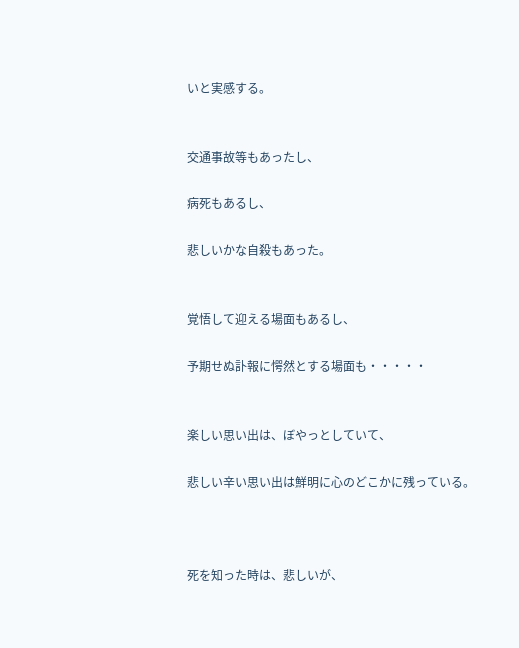いと実感する。


交通事故等もあったし、

病死もあるし、

悲しいかな自殺もあった。


覚悟して迎える場面もあるし、

予期せぬ訃報に愕然とする場面も・・・・・


楽しい思い出は、ぼやっとしていて、

悲しい辛い思い出は鮮明に心のどこかに残っている。



死を知った時は、悲しいが、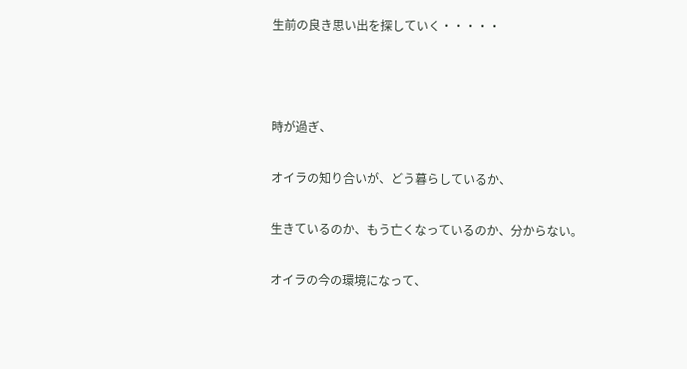生前の良き思い出を探していく・・・・・



時が過ぎ、

オイラの知り合いが、どう暮らしているか、

生きているのか、もう亡くなっているのか、分からない。

オイラの今の環境になって、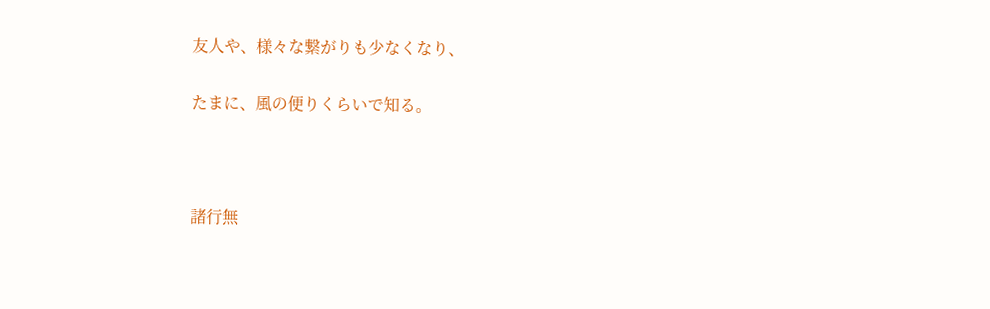友人や、様々な繋がりも少なくなり、

たまに、風の便りくらいで知る。



諸行無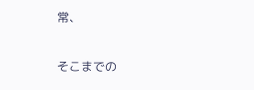常、

そこまでの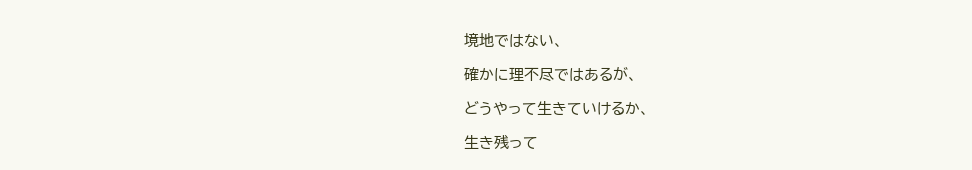境地ではない、

確かに理不尽ではあるが、

どうやって生きていけるか、

生き残って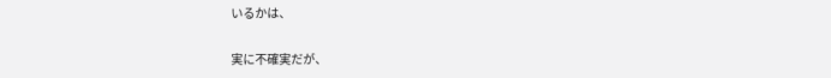いるかは、

実に不確実だが、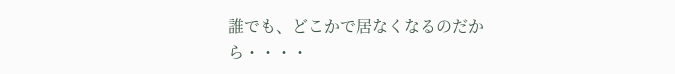誰でも、どこかで居なくなるのだから・・・・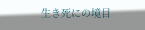生き死にの境目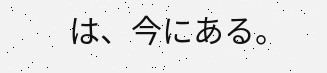は、今にある。